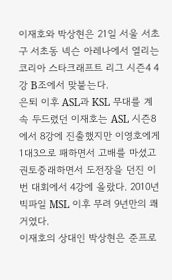이재호와 박상현은 21일 서울 서초구 서초동 넥슨 아레나에서 열리는 코리아 스타크래프트 리그 시즌4 4강 B조에서 맞붙는다.
은퇴 이후 ASL과 KSL 무대를 계속 두드렸던 이재호는 ASL 시즌8에서 8강에 진출했지만 이영호에게 1대3으로 패하면서 고배를 마셨고 권토중래하면서 도전장을 던진 이번 대회에서 4강에 올랐다. 2010년 빅파일 MSL 이후 무려 9년만의 쾌거였다.
이재호의 상대인 박상현은 준프로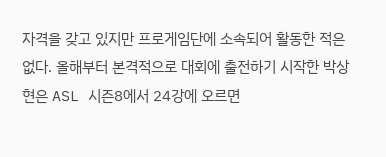자격을 갖고 있지만 프로게임단에 소속되어 활동한 적은 없다. 올해부터 본격적으로 대회에 출전하기 시작한 박상현은 ASL 시즌8에서 24강에 오르면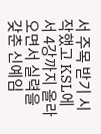서 주목 받기 시작했고 KSL에서 4강까지 올라오면서 실력을 갖춘 신예임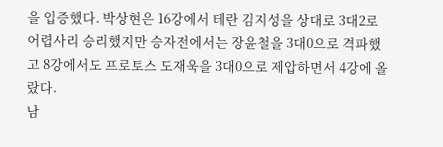을 입증했다. 박상현은 16강에서 테란 김지성을 상대로 3대2로 어렵사리 승리했지만 승자전에서는 장윤철을 3대0으로 격파했고 8강에서도 프로토스 도재욱을 3대0으로 제압하면서 4강에 올랐다.
남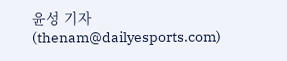윤성 기자 (thenam@dailyesports.com)